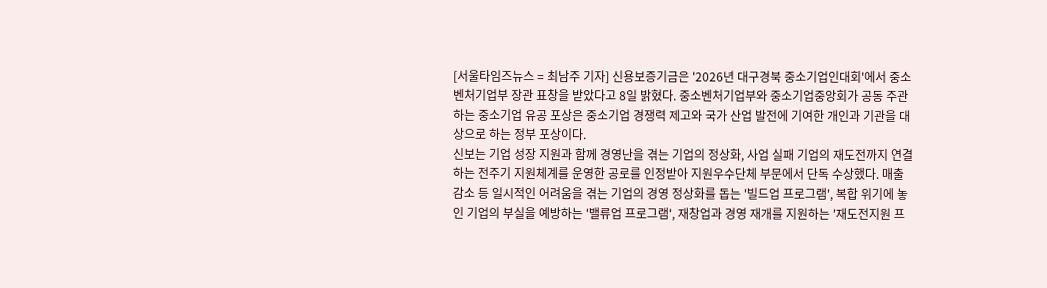[서울타임즈뉴스 = 최남주 기자] 신용보증기금은 '2026년 대구경북 중소기업인대회'에서 중소벤처기업부 장관 표창을 받았다고 8일 밝혔다. 중소벤처기업부와 중소기업중앙회가 공동 주관하는 중소기업 유공 포상은 중소기업 경쟁력 제고와 국가 산업 발전에 기여한 개인과 기관을 대상으로 하는 정부 포상이다.
신보는 기업 성장 지원과 함께 경영난을 겪는 기업의 정상화, 사업 실패 기업의 재도전까지 연결하는 전주기 지원체계를 운영한 공로를 인정받아 지원우수단체 부문에서 단독 수상했다. 매출 감소 등 일시적인 어려움을 겪는 기업의 경영 정상화를 돕는 '빌드업 프로그램', 복합 위기에 놓인 기업의 부실을 예방하는 '밸류업 프로그램', 재창업과 경영 재개를 지원하는 '재도전지원 프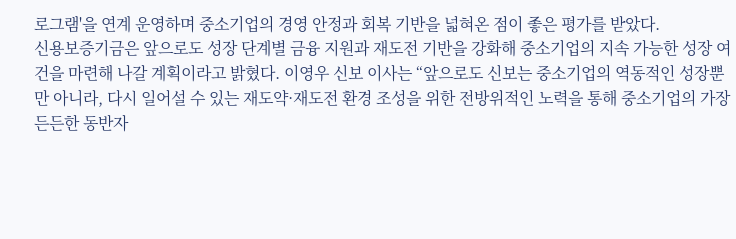로그램'을 연계 운영하며 중소기업의 경영 안정과 회복 기반을 넓혀온 점이 좋은 평가를 받았다.
신용보증기금은 앞으로도 성장 단계별 금융 지원과 재도전 기반을 강화해 중소기업의 지속 가능한 성장 여건을 마련해 나갈 계획이라고 밝혔다. 이영우 신보 이사는 “앞으로도 신보는 중소기업의 역동적인 성장뿐만 아니라, 다시 일어설 수 있는 재도약·재도전 환경 조성을 위한 전방위적인 노력을 통해 중소기업의 가장 든든한 동반자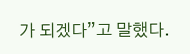가 되겠다”고 말했다.